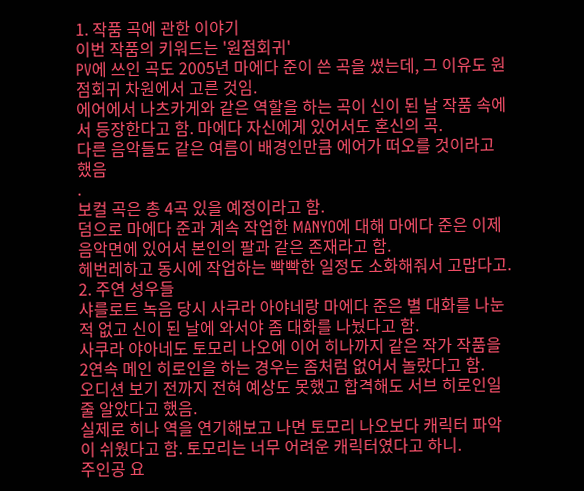1. 작품 곡에 관한 이야기
이번 작품의 키워드는 '원점회귀'
PV에 쓰인 곡도 2005년 마에다 준이 쓴 곡을 썼는데, 그 이유도 원점회귀 차원에서 고른 것임.
에어에서 나츠카게와 같은 역할을 하는 곡이 신이 된 날 작품 속에서 등장한다고 함. 마에다 자신에게 있어서도 혼신의 곡.
다른 음악들도 같은 여름이 배경인만큼 에어가 떠오를 것이라고 했음
.
보컬 곡은 총 4곡 있을 예정이라고 함.
덤으로 마에다 준과 계속 작업한 MANYO에 대해 마에다 준은 이제 음악면에 있어서 본인의 팔과 같은 존재라고 함.
헤번레하고 동시에 작업하는 빡빡한 일정도 소화해줘서 고맙다고.
2. 주연 성우들
샤를로트 녹음 당시 사쿠라 아야네랑 마에다 준은 별 대화를 나눈 적 없고 신이 된 날에 와서야 좀 대화를 나눴다고 함.
사쿠라 야아네도 토모리 나오에 이어 히나까지 같은 작가 작품을 2연속 메인 히로인을 하는 경우는 좀처럼 없어서 놀랐다고 함.
오디션 보기 전까지 전혀 예상도 못했고 합격해도 서브 히로인일 줄 알았다고 했음.
실제로 히나 역을 연기해보고 나면 토모리 나오보다 캐릭터 파악이 쉬웠다고 함. 토모리는 너무 어려운 캐릭터였다고 하니.
주인공 요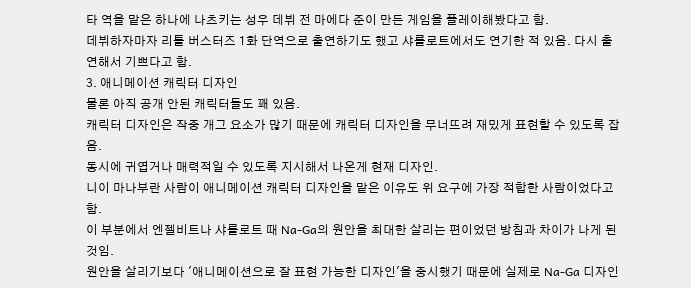타 역을 맡은 하나에 나츠키는 성우 데뷔 전 마에다 준이 만든 게임을 플레이해봤다고 함.
데뷔하자마자 리틀 버스터즈 1화 단역으로 출연하기도 했고 샤를로트에서도 연기한 적 있음. 다시 출연해서 기쁘다고 함.
3. 애니메이션 캐릭터 디자인
물론 아직 공개 안된 캐릭터들도 꽤 있음.
캐릭터 디자인은 작중 개그 요소가 많기 때문에 캐릭터 디자인을 무너뜨려 재밌게 표현할 수 있도록 잡음.
동시에 귀엽거나 매력적일 수 있도록 지시해서 나온게 현재 디자인.
니이 마나부란 사람이 애니메이션 캐릭터 디자인을 맡은 이유도 위 요구에 가장 적합한 사람이었다고 함.
이 부분에서 엔젤비트나 샤를로트 때 Na-Ga의 원안을 최대한 살리는 편이었던 방침과 차이가 나게 된 것임.
원안을 살리기보다 '애니메이션으로 잘 표현 가능한 디자인'을 중시했기 때문에 실제로 Na-Ga 디자인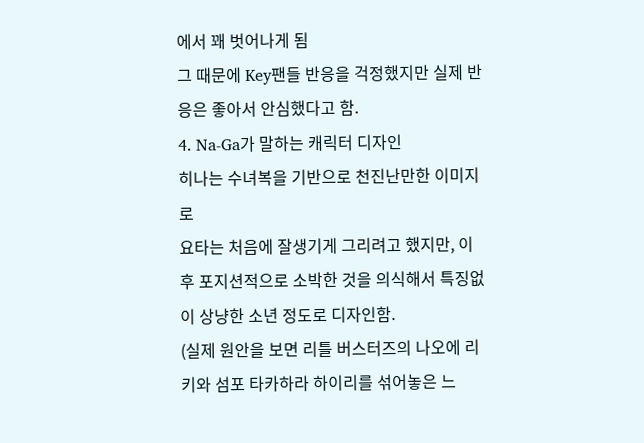에서 꽤 벗어나게 됨
그 때문에 Key팬들 반응을 걱정했지만 실제 반응은 좋아서 안심했다고 함.
4. Na-Ga가 말하는 캐릭터 디자인
히나는 수녀복을 기반으로 천진난만한 이미지로
요타는 처음에 잘생기게 그리려고 했지만, 이후 포지션적으로 소박한 것을 의식해서 특징없이 상냥한 소년 정도로 디자인함.
(실제 원안을 보면 리틀 버스터즈의 나오에 리키와 섬포 타카하라 하이리를 섞어놓은 느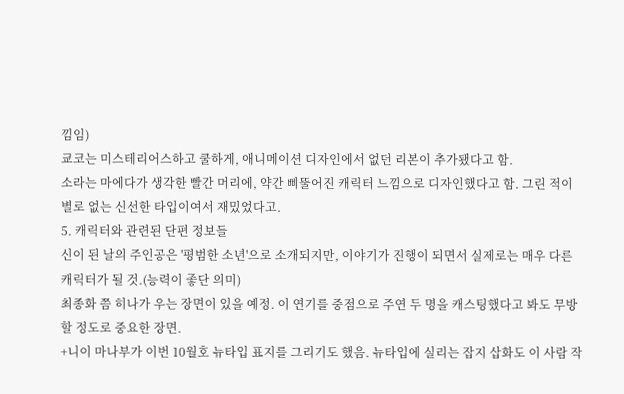낌임)
쿄코는 미스테리어스하고 쿨하게, 애니메이션 디자인에서 없던 리본이 추가됐다고 함.
소라는 마에다가 생각한 빨간 머리에, 약간 삐뚤어진 캐릭터 느낌으로 디자인했다고 함. 그린 적이 별로 없는 신선한 타입이여서 재밌었다고.
5. 캐릭터와 관련된 단편 정보들
신이 된 날의 주인공은 '평범한 소년'으로 소개되지만, 이야기가 진행이 되면서 실제로는 매우 다른 캐릭터가 될 것.(능력이 좋단 의미)
최종화 쯤 히나가 우는 장면이 있을 예정. 이 연기를 중점으로 주연 두 명을 캐스팅했다고 봐도 무방할 정도로 중요한 장면.
+니이 마나부가 이번 10월호 뉴타입 표지를 그리기도 했음. 뉴타입에 실리는 잡지 삽화도 이 사람 작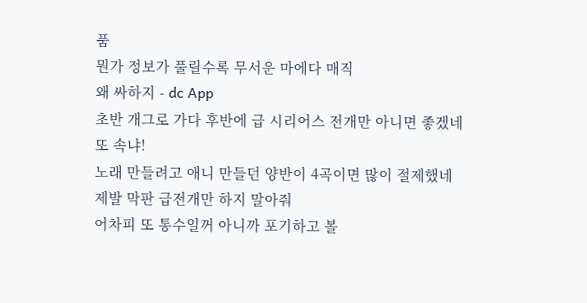품
뭔가 정보가 풀릴수록 무서운 마에다 매직
왜 싸하지 - dc App
초반 개그로 가다 후반에 급 시리어스 전개만 아니면 좋겠네
또 속냐!
노래 만들려고 애니 만들던 양반이 4곡이면 많이 절제했네
제발 막판 급전개만 하지 말아줘
어차피 또 통수일꺼 아니까 포기하고 볼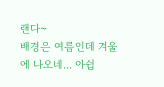랜다~
배경은 여름인데 겨울에 나오네... 아쉽